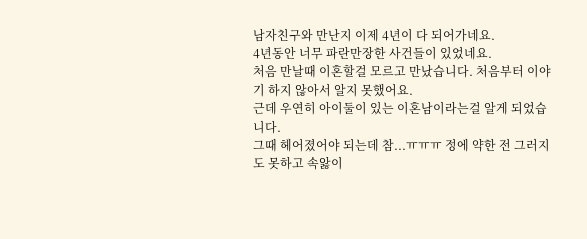남자친구와 만난지 이제 4년이 다 되어가네요.
4년동안 너무 파란만장한 사건들이 있었네요.
처음 만날때 이혼할걸 모르고 만났습니다. 처음부터 이야기 하지 않아서 알지 못했어요.
근데 우연히 아이둘이 있는 이혼남이라는걸 알게 되었습니다.
그때 헤어졌어야 되는데 참...ㅠㅠㅠ 정에 약한 전 그러지도 못하고 속앓이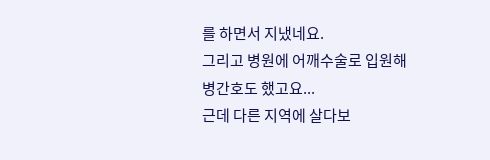를 하면서 지냈네요.
그리고 병원에 어깨수술로 입원해 병간호도 했고요...
근데 다른 지역에 살다보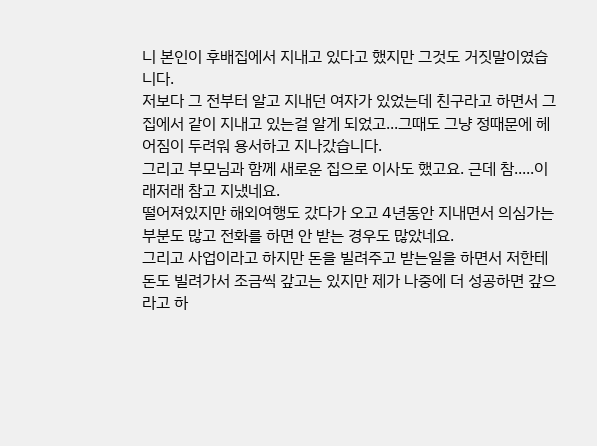니 본인이 후배집에서 지내고 있다고 했지만 그것도 거짓말이였습니다.
저보다 그 전부터 알고 지내던 여자가 있었는데 친구라고 하면서 그 집에서 같이 지내고 있는걸 알게 되었고...그때도 그냥 정때문에 헤어짐이 두려워 용서하고 지나갔습니다.
그리고 부모님과 함께 새로운 집으로 이사도 했고요. 근데 참.....이래저래 참고 지냈네요.
떨어져있지만 해외여행도 갔다가 오고 4년동안 지내면서 의심가는부분도 많고 전화를 하면 안 받는 경우도 많았네요.
그리고 사업이라고 하지만 돈을 빌려주고 받는일을 하면서 저한테 돈도 빌려가서 조금씩 갚고는 있지만 제가 나중에 더 성공하면 갚으라고 하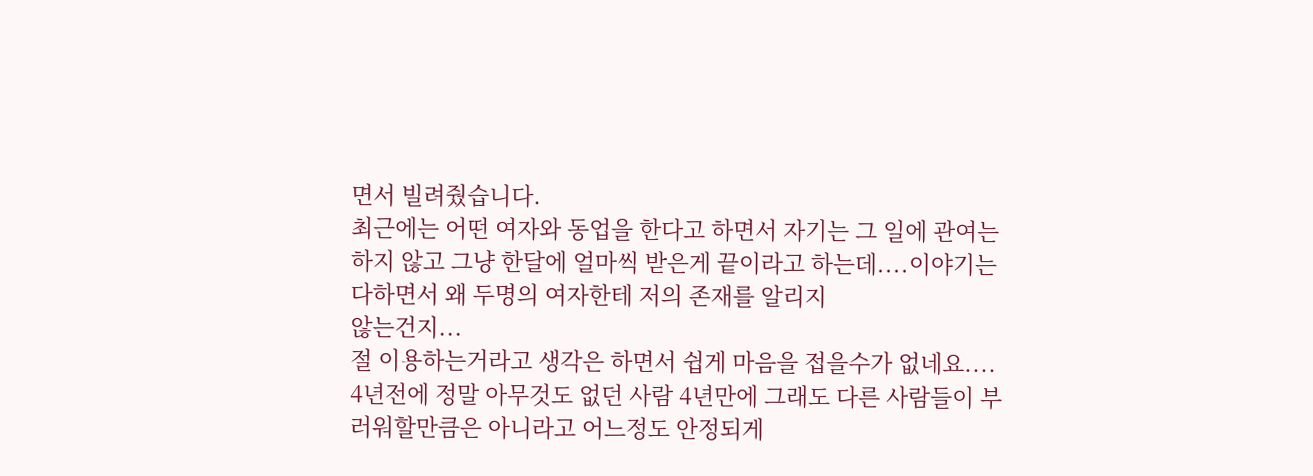면서 빌려줬습니다.
최근에는 어떤 여자와 동업을 한다고 하면서 자기는 그 일에 관여는 하지 않고 그냥 한달에 얼마씩 받은게 끝이라고 하는데....이야기는 다하면서 왜 두명의 여자한테 저의 존재를 알리지
않는건지...
절 이용하는거라고 생각은 하면서 쉽게 마음을 접을수가 없네요....
4년전에 정말 아무것도 없던 사람 4년만에 그래도 다른 사람들이 부러워할만큼은 아니라고 어느정도 안정되게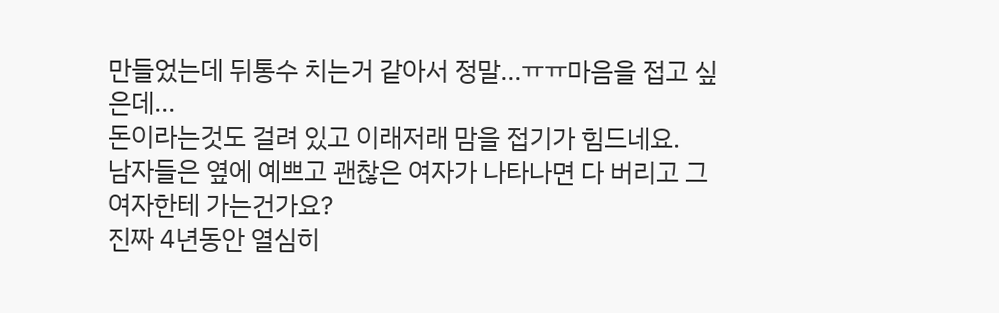만들었는데 뒤통수 치는거 같아서 정말...ㅠㅠ마음을 접고 싶은데...
돈이라는것도 걸려 있고 이래저래 맘을 접기가 힘드네요.
남자들은 옆에 예쁘고 괜찮은 여자가 나타나면 다 버리고 그 여자한테 가는건가요?
진짜 4년동안 열심히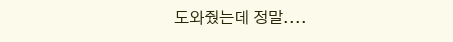도와줬는데 정말....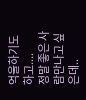억울하기도 하고....
정말 좋은 사람만나고 싶은데..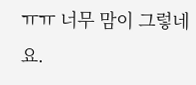ㅠㅠ 너무 맘이 그렇네요.